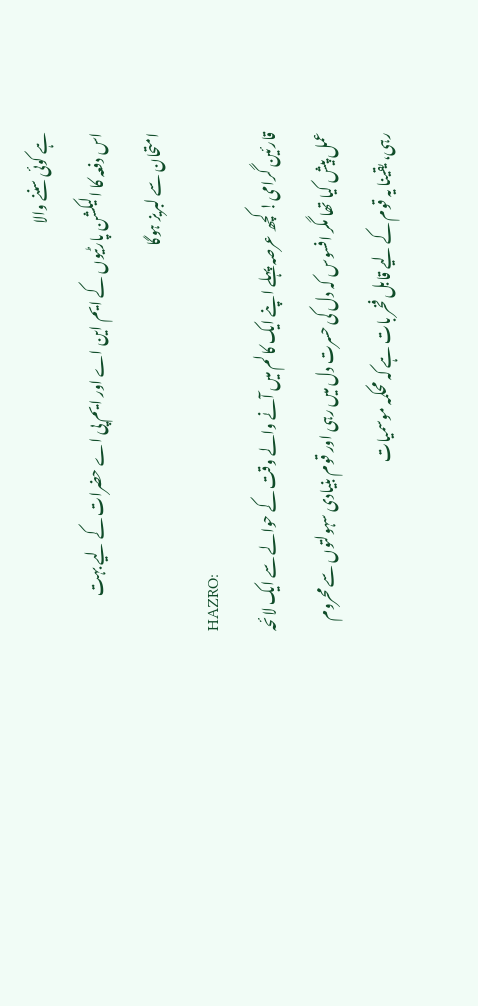ہے کوئی سننے والا
اس دفعہ کا الیکشن پارٹیوں کے ایم این اے اور ایم پی اے حضرات کے لیے بہت امتحان سے لبریز ہوگا
HAZRO:
قارئین گرامی! کچھ عرصہ پہلے اپنے ایک کالم میں آنے والے وقت کے حوالے سے ایک لائحہ عمل پیش کیا تھا مگر افسوس کہ دل کی حسرت دل میں رہی اور قوم بنیادی سہولتوں سے محروم رہی، یقینا یہ قوم کے لیے قابل فخر بات ہے کہ محکمہ موسمیات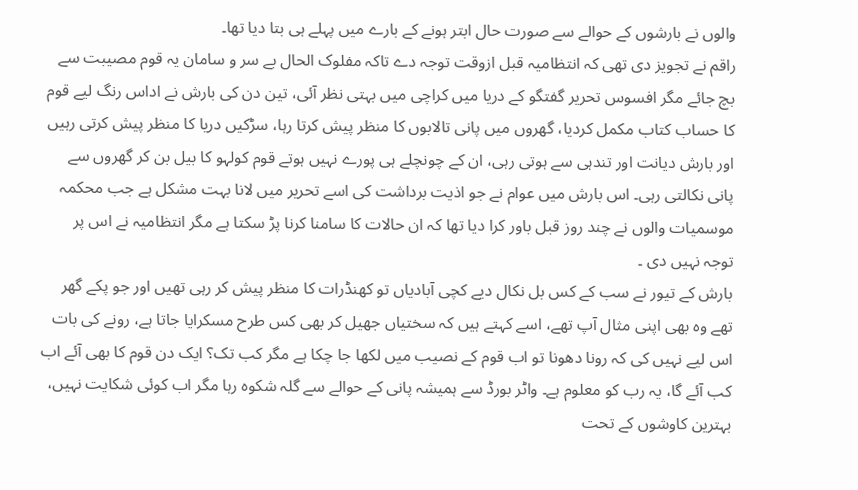والوں نے بارشوں کے حوالے سے صورت حال ابتر ہونے کے بارے میں پہلے ہی بتا دیا تھا۔
راقم نے تجویز دی تھی کہ انتظامیہ قبل ازوقت توجہ دے تاکہ مفلوک الحال بے سر و سامان یہ قوم مصیبت سے بچ جائے مگر افسوس تحریر گفتگو کے دریا میں کراچی میں بہتی نظر آئی، تین دن کی بارش نے اداس رنگ لیے قوم کا حساب کتاب مکمل کردیا، گھروں میں پانی تالابوں کا منظر پیش کرتا رہا، سڑکیں دریا کا منظر پیش کرتی رہیں اور بارش دیانت اور تندہی سے ہوتی رہی، ان کے چونچلے ہی پورے نہیں ہوتے قوم کولہو کا بیل بن کر گھروں سے پانی نکالتی رہی۔ اس بارش میں عوام نے جو اذیت برداشت کی اسے تحریر میں لانا بہت مشکل ہے جب محکمہ موسمیات والوں نے چند روز قبل باور کرا دیا تھا کہ ان حالات کا سامنا کرنا پڑ سکتا ہے مگر انتظامیہ نے اس پر توجہ نہیں دی ۔
بارش کے تیور نے سب کے کس بل نکال دیے کچی آبادیاں تو کھنڈرات کا منظر پیش کر رہی تھیں اور جو پکے گھر تھے وہ بھی اپنی مثال آپ تھے، اسے کہتے ہیں کہ سختیاں جھیل کر بھی کس طرح مسکرایا جاتا ہے، رونے کی بات اس لیے نہیں کی کہ رونا دھونا تو اب قوم کے نصیب میں لکھا جا چکا ہے مگر کب تک؟ ایک دن قوم کا بھی آئے اب کب آئے گا، یہ رب کو معلوم ہے۔ واٹر بورڈ سے ہمیشہ پانی کے حوالے سے گلہ شکوہ رہا مگر اب کوئی شکایت نہیں، بہترین کاوشوں کے تحت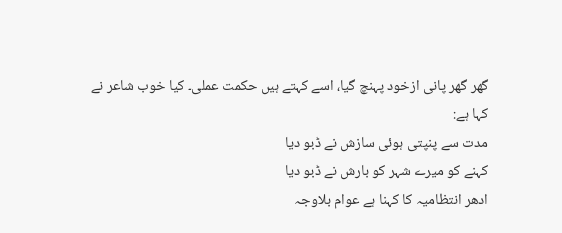گھر گھر پانی ازخود پہنچ گیا، اسے کہتے ہیں حکمت عملی۔ کیا خوب شاعر نے کہا ہے:
مدت سے پنپتی ہوئی سازش نے ڈبو دیا
کہنے کو میرے شہر کو بارش نے ڈبو دیا
ادھر انتظامیہ کا کہنا ہے عوام بلاوجہ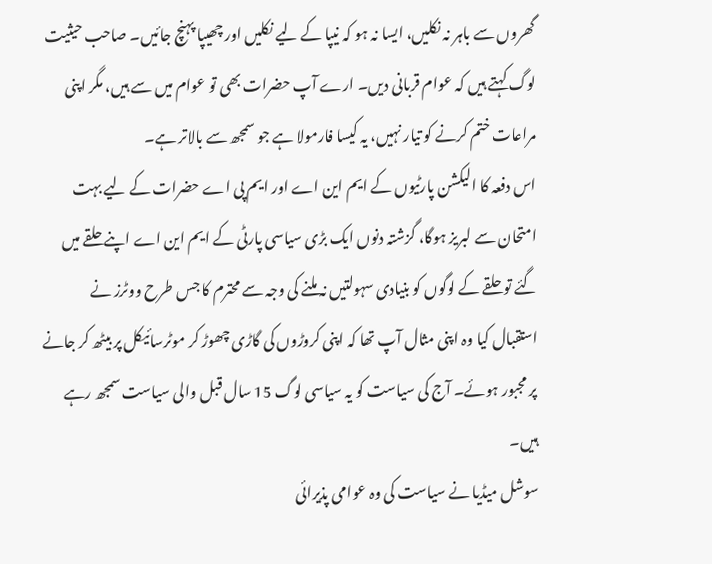گھروں سے باہر نہ نکلیں، ایسا نہ ہو کہ نیپا کے لیے نکلیں اور چھیپا پہنچ جائیں۔ صاحب حیثیت لوگ کہتے ہیں کہ عوام قربانی دیں۔ ارے آپ حضرات بھی تو عوام میں سے ہیں، مگر اپنی مراعات ختم کرنے کو تیار نہیں، یہ کیسا فارمولا ہے جو سمجھ سے بالاتر ہے۔
اس دفعہ کا الیکشن پارٹیوں کے ایم این اے اور ایم پی اے حضرات کے لیے بہت امتحان سے لبریز ہوگا، گزشتہ دنوں ایک بڑی سیاسی پارٹی کے ایم این اے اپنے حلقے میں گئے تو حلقے کے لوگوں کو بنیادی سہولتیں نہ ملنے کی وجہ سے محترم کا جس طرح ووٹرز نے استقبال کیا وہ اپنی مثال آپ تھا کہ اپنی کروڑوں کی گاڑی چھوڑ کر موٹرسائیکل پر بیٹھ کر جانے پر مجبور ہوئے۔ آج کی سیاست کو یہ سیاسی لوگ 15 سال قبل والی سیاست سمجھ رہے ہیں۔
سوشل میڈیا نے سیاست کی وہ عوامی پذیرائی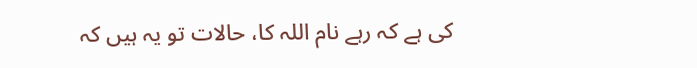کی ہے کہ رہے نام اللہ کا، حالات تو یہ ہیں کہ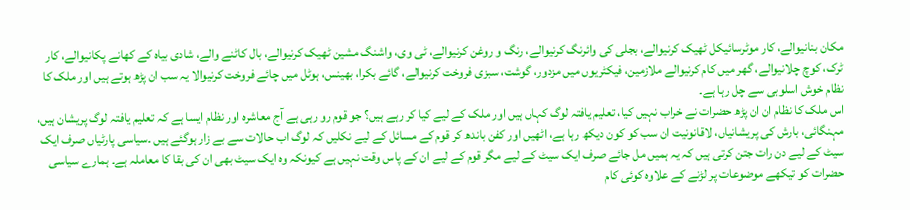مکان بنانیوالے، کار موٹرسائیکل ٹھیک کرنیوالے، بجلی کی وائرنگ کرنیوالے، رنگ و روغن کرنیوالے، ٹی وی، واشنگ مشین ٹھیک کرنیوالے، بال کاٹنے والے، شادی بیاہ کے کھانے پکانیوالے، کار ٹرک، کوچ چلانیوالے، گھر میں کام کرنیوالے ملازمین، فیکٹریوں میں مزدور، گوشت، سبزی فروخت کرنیوالے، گائے بکرا، بھینس، ہوٹل میں چائے فروخت کرنیوالا یہ سب ان پڑھ ہوتے ہیں اور ملک کا نظام خوش اسلوبی سے چل رہا ہے۔
اس ملک کا نظام ان ان پڑھ حضرات نے خراب نہیں کیا، تعلیم یافتہ لوگ کہاں ہیں اور ملک کے لیے کیا کر رہے ہیں؟ جو قوم رو رہی ہے آج معاشرہ اور نظام ایسا ہے کہ تعلیم یافتہ لوگ پریشان ہیں، مہنگائی، بارش کی پریشانیاں، لاقانونیت ان سب کو کون دیکھ رہا ہے، اٹھیں اور کفن باندھ کر قوم کے مسائل کے لیے نکلیں کہ لوگ اب حالات سے بے زار ہوگئے ہیں ۔سیاسی پارٹیاں صرف ایک سیٹ کے لیے دن رات جتن کرتی ہیں کہ یہ ہمیں مل جائے صرف ایک سیٹ کے لیے مگر قوم کے لیے ان کے پاس وقت نہیں ہے کیونکہ وہ ایک سیٹ بھی ان کی بقا کا معاملہ ہے۔ ہمارے سیاسی حضرات کو تیکھے موضوعات پر لڑنے کے علاوہ کوئی کام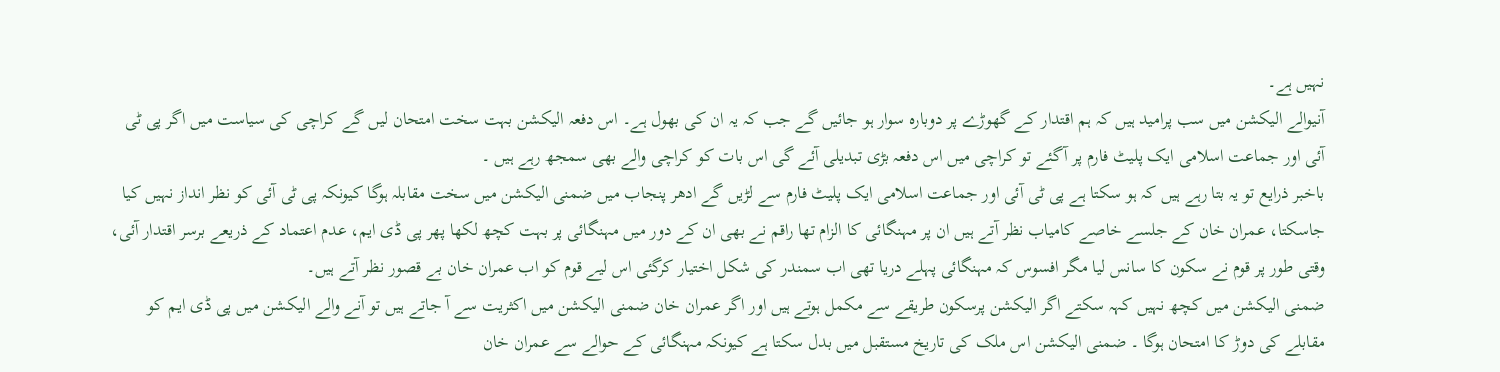نہیں ہے۔
آنیوالے الیکشن میں سب پرامید ہیں کہ ہم اقتدار کے گھوڑے پر دوبارہ سوار ہو جائیں گے جب کہ یہ ان کی بھول ہے۔ اس دفعہ الیکشن بہت سخت امتحان لیں گے کراچی کی سیاست میں اگر پی ٹی آئی اور جماعت اسلامی ایک پلیٹ فارم پر آگئے تو کراچی میں اس دفعہ بڑی تبدیلی آئے گی اس بات کو کراچی والے بھی سمجھ رہے ہیں ۔
باخبر ذرایع تو یہ بتا رہے ہیں کہ ہو سکتا ہے پی ٹی آئی اور جماعت اسلامی ایک پلیٹ فارم سے لڑیں گے ادھر پنجاب میں ضمنی الیکشن میں سخت مقابلہ ہوگا کیونکہ پی ٹی آئی کو نظر انداز نہیں کیا جاسکتا، عمران خان کے جلسے خاصے کامیاب نظر آتے ہیں ان پر مہنگائی کا الزام تھا راقم نے بھی ان کے دور میں مہنگائی پر بہت کچھ لکھا پھر پی ڈی ایم، عدم اعتماد کے ذریعے برسر اقتدار آئی، وقتی طور پر قوم نے سکون کا سانس لیا مگر افسوس کہ مہنگائی پہلے دریا تھی اب سمندر کی شکل اختیار کرگئی اس لیے قوم کو اب عمران خان بے قصور نظر آتے ہیں۔
ضمنی الیکشن میں کچھ نہیں کہہ سکتے اگر الیکشن پرسکون طریقے سے مکمل ہوتے ہیں اور اگر عمران خان ضمنی الیکشن میں اکثریت سے آ جاتے ہیں تو آنے والے الیکشن میں پی ڈی ایم کو مقابلے کی دوڑ کا امتحان ہوگا ۔ ضمنی الیکشن اس ملک کی تاریخ مستقبل میں بدل سکتا ہے کیونکہ مہنگائی کے حوالے سے عمران خان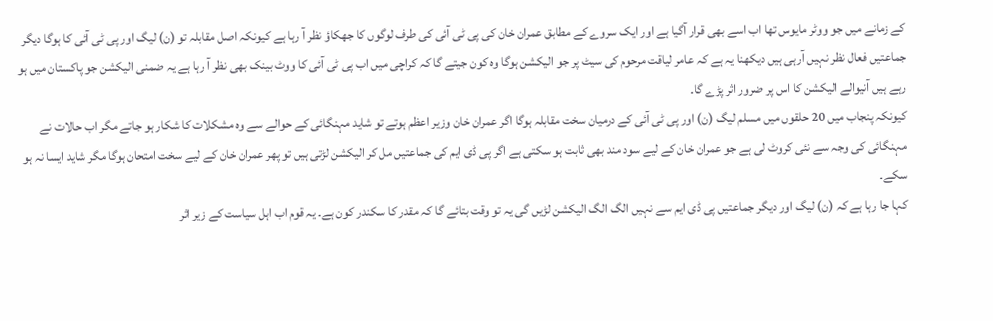کے زمانے میں جو ووٹر مایوس تھا اب اسے بھی قرار آگیا ہے اور ایک سروے کے مطابق عمران خان کی پی ٹی آئی کی طرف لوگوں کا جھکاؤ نظر آ رہا ہے کیونکہ اصل مقابلہ تو (ن) لیگ اور پی ٹی آئی کا ہوگا دیگر جماعتیں فعال نظر نہیں آرہی ہیں دیکھنا یہ ہے کہ عامر لیاقت مرحوم کی سیٹ پر جو الیکشن ہوگا وہ کون جیتے گا کہ کراچی میں اب پی ٹی آئی کا ووٹ بینک بھی نظر آ رہا ہے یہ ضمنی الیکشن جو پاکستان میں ہو رہے ہیں آنیوالے الیکشن کا اس پر ضرور اثر پڑے گا۔
کیونکہ پنجاب میں 20 حلقوں میں مسلم لیگ (ن) اور پی ٹی آئی کے درمیان سخت مقابلہ ہوگا اگر عمران خان وزیر اعظم ہوتے تو شاید مہنگائی کے حوالے سے وہ مشکلات کا شکار ہو جاتے مگر اب حالات نے مہنگائی کی وجہ سے نئی کروٹ لی ہے جو عمران خان کے لیے سود مند بھی ثابت ہو سکتی ہے اگر پی ڈی ایم کی جماعتیں مل کر الیکشن لڑتی ہیں تو پھر عمران خان کے لیے سخت امتحان ہوگا مگر شاید ایسا نہ ہو سکے۔
کہا جا رہا ہے کہ (ن) لیگ اور دیگر جماعتیں پی ڈی ایم سے نہیں الگ الگ الیکشن لڑیں گی یہ تو وقت بتائے گا کہ مقدر کا سکندر کون ہے۔ یہ قوم اب اہل سیاست کے زیر اثر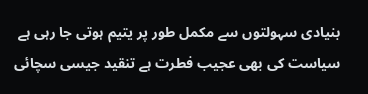بنیادی سہولتوں سے مکمل طور پر یتیم ہوتی جا رہی ہے سیاست کی بھی عجیب فطرت ہے تنقید جیسی سچائی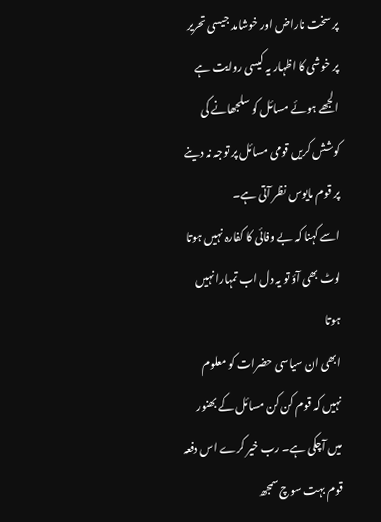پر سخت ناراض اور خوشامد جیسی تحریر پر خوشی کا اظہار یہ کیسی روایت ہے الجھے ہوئے مسائل کو سلجھانے کی کوشش کریں قومی مسائل پر توجہ نہ دینے پر قوم مایوس نظر آتی ہے۔
اسے کہنا کہ بے وفائی کا کفارہ نہیں ہوتا
لوٹ بھی آؤ تو یہ دل اب تمہارا نہیں ہوتا
ابھی ان سیاسی حضرات کو معلوم نہیں کہ قوم کن کن مسائل کے بھنور میں آچکی ہے۔ رب خیر کرے اس دفعہ قوم بہت سوچ سمجھ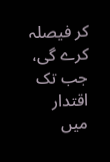کر فیصلہ کرے گی، جب تک اقتدار میں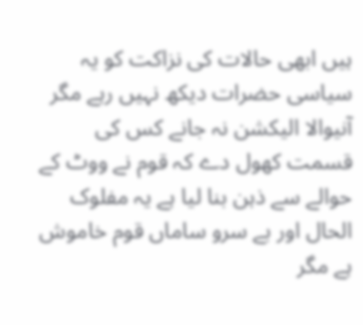ہیں ابھی حالات کی نزاکت کو یہ سیاسی حضرات دیکھ نہیں رہے مگر آنیوالا الیکشن نہ جانے کس کی قسمت کھول دے کہ قوم نے ووٹ کے حوالے سے ذہن بنا لیا ہے یہ مفلوک الحال اور بے سرو ساماں قوم خاموش ہے مگر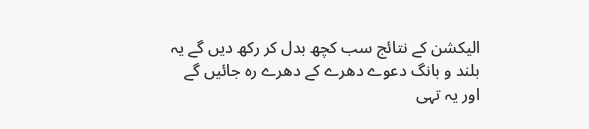الیکشن کے نتائج سب کچھ بدل کر رکھ دیں گے یہ بلند و بانگ دعوے دھرے کے دھرے رہ جائیں گے اور یہ تہی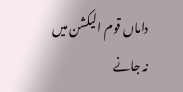داماں قوم الیکشن میں نہ جانے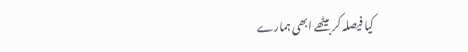کیا فیصلہ کر بیٹھے ابھی ہمارے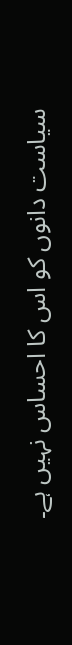سیاست دانوں کو اس کا احساس نہیں ہے۔